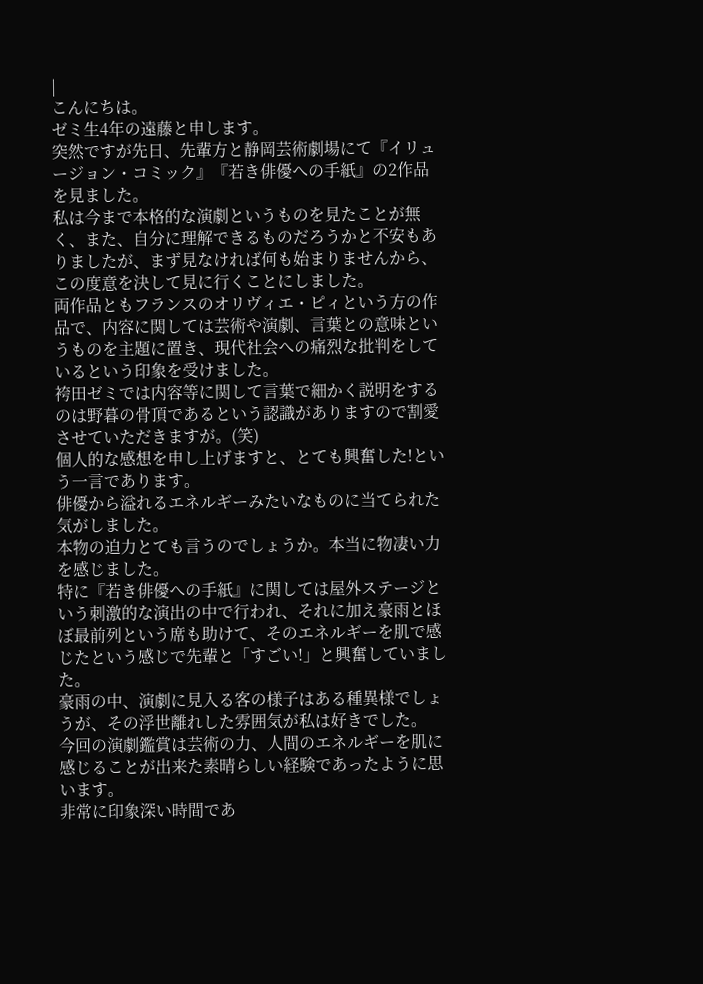|
こんにちは。
ゼミ生4年の遠藤と申します。
突然ですが先日、先輩方と静岡芸術劇場にて『イリュージョン・コミック』『若き俳優への手紙』の2作品を見ました。
私は今まで本格的な演劇というものを見たことが無く、また、自分に理解できるものだろうかと不安もありましたが、まず見なければ何も始まりませんから、この度意を決して見に行くことにしました。
両作品ともフランスのオリヴィエ・ピィという方の作品で、内容に関しては芸術や演劇、言葉との意味というものを主題に置き、現代社会への痛烈な批判をしているという印象を受けました。
袴田ゼミでは内容等に関して言葉で細かく説明をするのは野暮の骨頂であるという認識がありますので割愛させていただきますが。(笑)
個人的な感想を申し上げますと、とても興奮した!という一言であります。
俳優から溢れるエネルギーみたいなものに当てられた気がしました。
本物の迫力とても言うのでしょうか。本当に物凄い力を感じました。
特に『若き俳優への手紙』に関しては屋外ステージという刺激的な演出の中で行われ、それに加え豪雨とほぼ最前列という席も助けて、そのエネルギーを肌で感じたという感じで先輩と「すごい!」と興奮していました。
豪雨の中、演劇に見入る客の様子はある種異様でしょうが、その浮世離れした雰囲気が私は好きでした。
今回の演劇鑑賞は芸術の力、人間のエネルギーを肌に感じることが出来た素晴らしい経験であったように思います。
非常に印象深い時間であ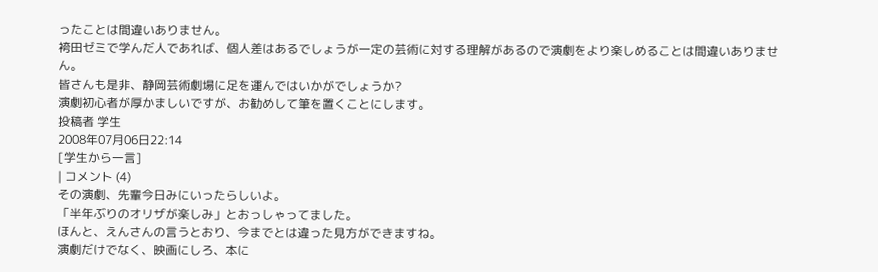ったことは間違いありません。
袴田ゼミで学んだ人であれば、個人差はあるでしょうが一定の芸術に対する理解があるので演劇をより楽しめることは間違いありません。
皆さんも是非、静岡芸術劇場に足を運んではいかがでしょうか?
演劇初心者が厚かましいですが、お勧めして筆を置くことにします。
投稿者 学生
2008年07月06日22:14
[学生から一言]
| コメント (4)
その演劇、先輩今日みにいったらしいよ。
「半年ぶりのオリザが楽しみ」とおっしゃってました。
ほんと、えんさんの言うとおり、今までとは違った見方ができますね。
演劇だけでなく、映画にしろ、本に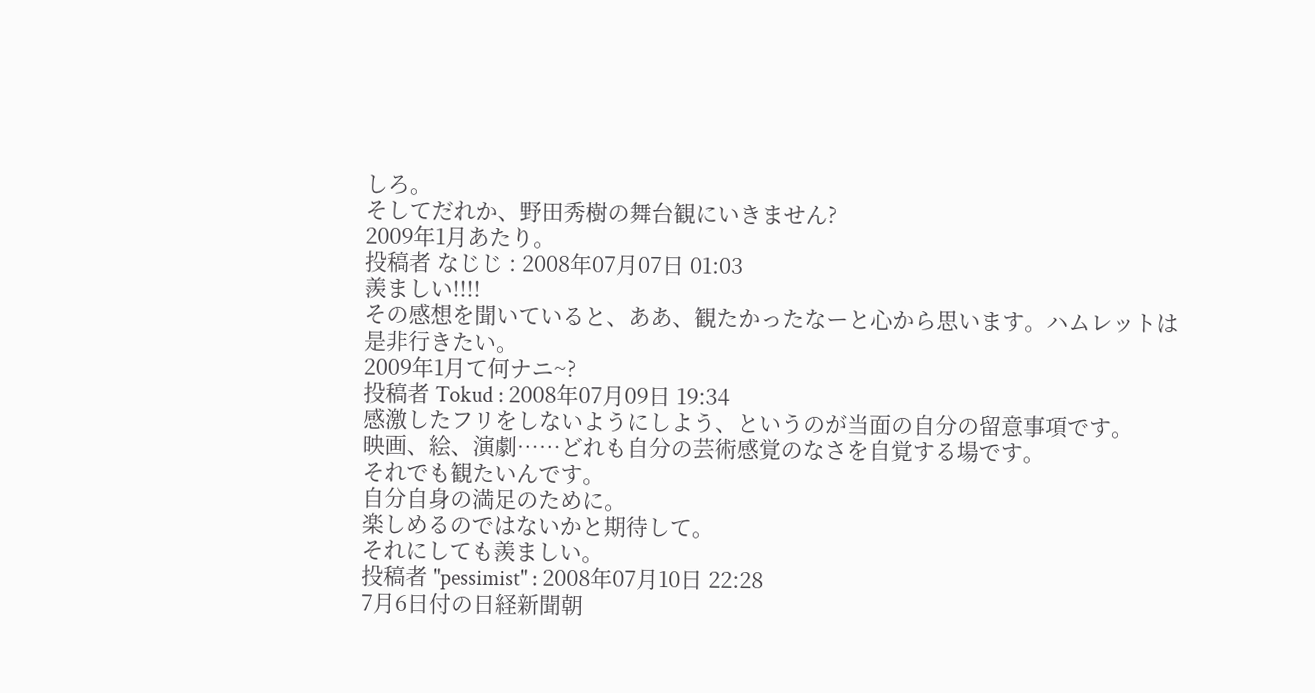しろ。
そしてだれか、野田秀樹の舞台観にいきません?
2009年1月あたり。
投稿者 なじじ : 2008年07月07日 01:03
羨ましい!!!!
その感想を聞いていると、ああ、観たかったなーと心から思います。ハムレットは是非行きたい。
2009年1月て何ナニ~?
投稿者 Tokud : 2008年07月09日 19:34
感激したフリをしないようにしよう、というのが当面の自分の留意事項です。
映画、絵、演劇……どれも自分の芸術感覚のなさを自覚する場です。
それでも観たいんです。
自分自身の満足のために。
楽しめるのではないかと期待して。
それにしても羨ましい。
投稿者 "pessimist" : 2008年07月10日 22:28
7月6日付の日経新聞朝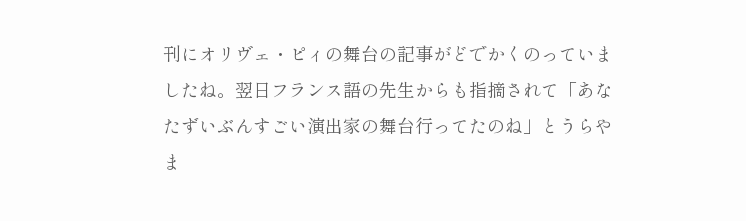刊にオリヴェ・ピィの舞台の記事がどでかくのっていましたね。翌日フランス語の先生からも指摘されて「あなたずいぶんすごい演出家の舞台行ってたのね」とうらやま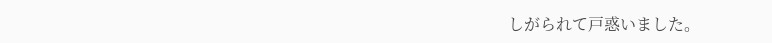しがられて戸惑いました。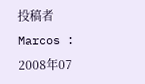投稿者 Marcos : 2008年07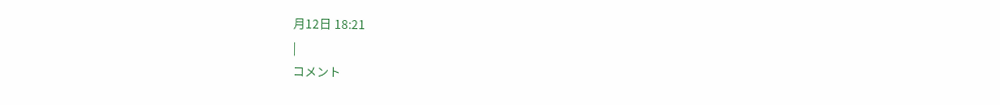月12日 18:21
|
コメント